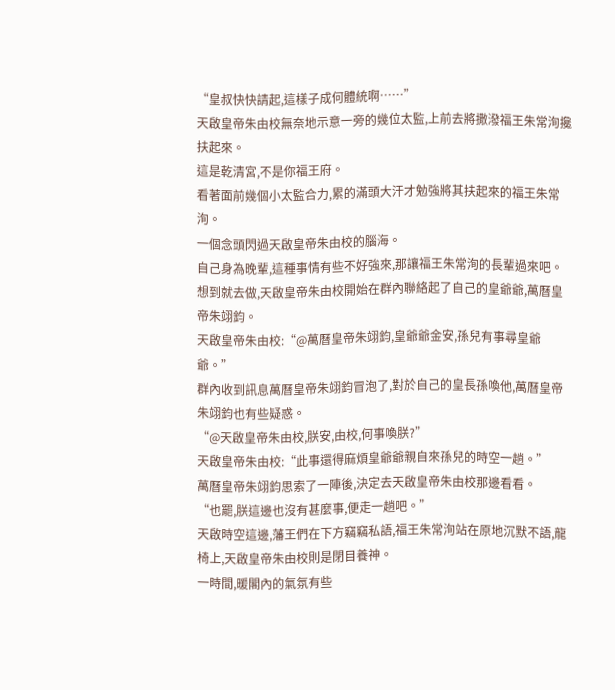“皇叔快快請起,這樣子成何體統啊……”
天啟皇帝朱由校無奈地示意一旁的幾位太監,上前去將撒潑福王朱常洵攙扶起來。
這是乾清宮,不是你福王府。
看著面前幾個小太監合力,累的滿頭大汗才勉強將其扶起來的福王朱常洵。
一個念頭閃過天啟皇帝朱由校的腦海。
自己身為晚輩,這種事情有些不好強來,那讓福王朱常洵的長輩過來吧。
想到就去做,天啟皇帝朱由校開始在群內聯絡起了自己的皇爺爺,萬曆皇帝朱翊鈞。
天啟皇帝朱由校:“@萬曆皇帝朱翊鈞,皇爺爺金安,孫兒有事尋皇爺爺。”
群內收到訊息萬曆皇帝朱翊鈞冒泡了,對於自己的皇長孫喚他,萬曆皇帝朱翊鈞也有些疑惑。
“@天啟皇帝朱由校,朕安,由校,何事喚朕?”
天啟皇帝朱由校:“此事還得麻煩皇爺爺親自來孫兒的時空一趟。”
萬曆皇帝朱翊鈞思索了一陣後,決定去天啟皇帝朱由校那邊看看。
“也罷,朕這邊也沒有甚麼事,便走一趟吧。”
天啟時空這邊,藩王們在下方竊竊私語,福王朱常洵站在原地沉默不語,龍椅上,天啟皇帝朱由校則是閉目養神。
一時間,暖閣內的氣氛有些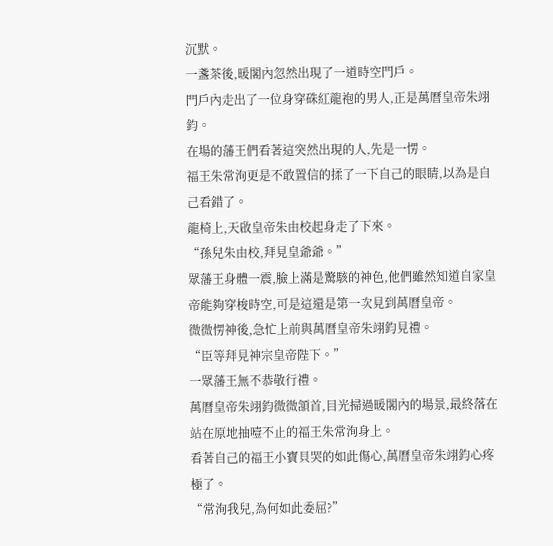沉默。
一盞茶後,暖閣內忽然出現了一道時空門戶。
門戶內走出了一位身穿硃紅龍袍的男人,正是萬曆皇帝朱翊鈞。
在場的藩王們看著這突然出現的人,先是一愣。
福王朱常洵更是不敢置信的揉了一下自己的眼睛,以為是自己看錯了。
龍椅上,天啟皇帝朱由校起身走了下來。
“孫兒朱由校,拜見皇爺爺。”
眾藩王身體一震,臉上滿是驚駭的神色,他們雖然知道自家皇帝能夠穿梭時空,可是這還是第一次見到萬曆皇帝。
微微愣神後,急忙上前與萬曆皇帝朱翊鈞見禮。
“臣等拜見神宗皇帝陛下。”
一眾藩王無不恭敬行禮。
萬曆皇帝朱翊鈞微微頷首,目光掃過暖閣內的場景,最終落在站在原地抽噎不止的福王朱常洵身上。
看著自己的福王小寶貝哭的如此傷心,萬曆皇帝朱翊鈞心疼極了。
“常洵我兒,為何如此委屈?”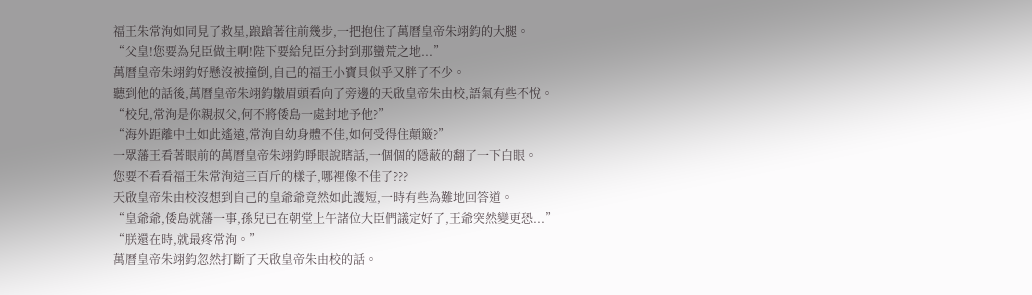福王朱常洵如同見了救星,踉蹌著往前幾步,一把抱住了萬曆皇帝朱翊鈞的大腿。
“父皇!您要為兒臣做主啊!陛下要給兒臣分封到那蠻荒之地...”
萬曆皇帝朱翊鈞好懸沒被撞倒,自己的福王小寶貝似乎又胖了不少。
聽到他的話後,萬曆皇帝朱翊鈞皺眉頭看向了旁邊的天啟皇帝朱由校,語氣有些不悅。
“校兒,常洵是你親叔父,何不將倭島一處封地予他?”
“海外距離中土如此遙遠,常洵自幼身體不佳,如何受得住顛簸?”
一眾藩王看著眼前的萬曆皇帝朱翊鈞睜眼說瞎話,一個個的隱蔽的翻了一下白眼。
您要不看看福王朱常洵這三百斤的樣子,哪裡像不佳了???
天啟皇帝朱由校沒想到自己的皇爺爺竟然如此護短,一時有些為難地回答道。
“皇爺爺,倭島就藩一事,孫兒已在朝堂上午諸位大臣們議定好了,王爺突然變更恐...”
“朕還在時,就最疼常洵。”
萬曆皇帝朱翊鈞忽然打斷了天啟皇帝朱由校的話。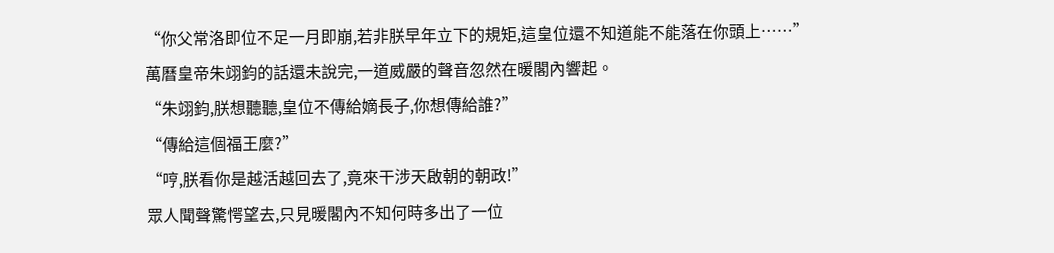“你父常洛即位不足一月即崩,若非朕早年立下的規矩,這皇位還不知道能不能落在你頭上……”
萬曆皇帝朱翊鈞的話還未說完,一道威嚴的聲音忽然在暖閣內響起。
“朱翊鈞,朕想聽聽,皇位不傳給嫡長子,你想傳給誰?”
“傳給這個福王麼?”
“哼,朕看你是越活越回去了,竟來干涉天啟朝的朝政!”
眾人聞聲驚愕望去,只見暖閣內不知何時多出了一位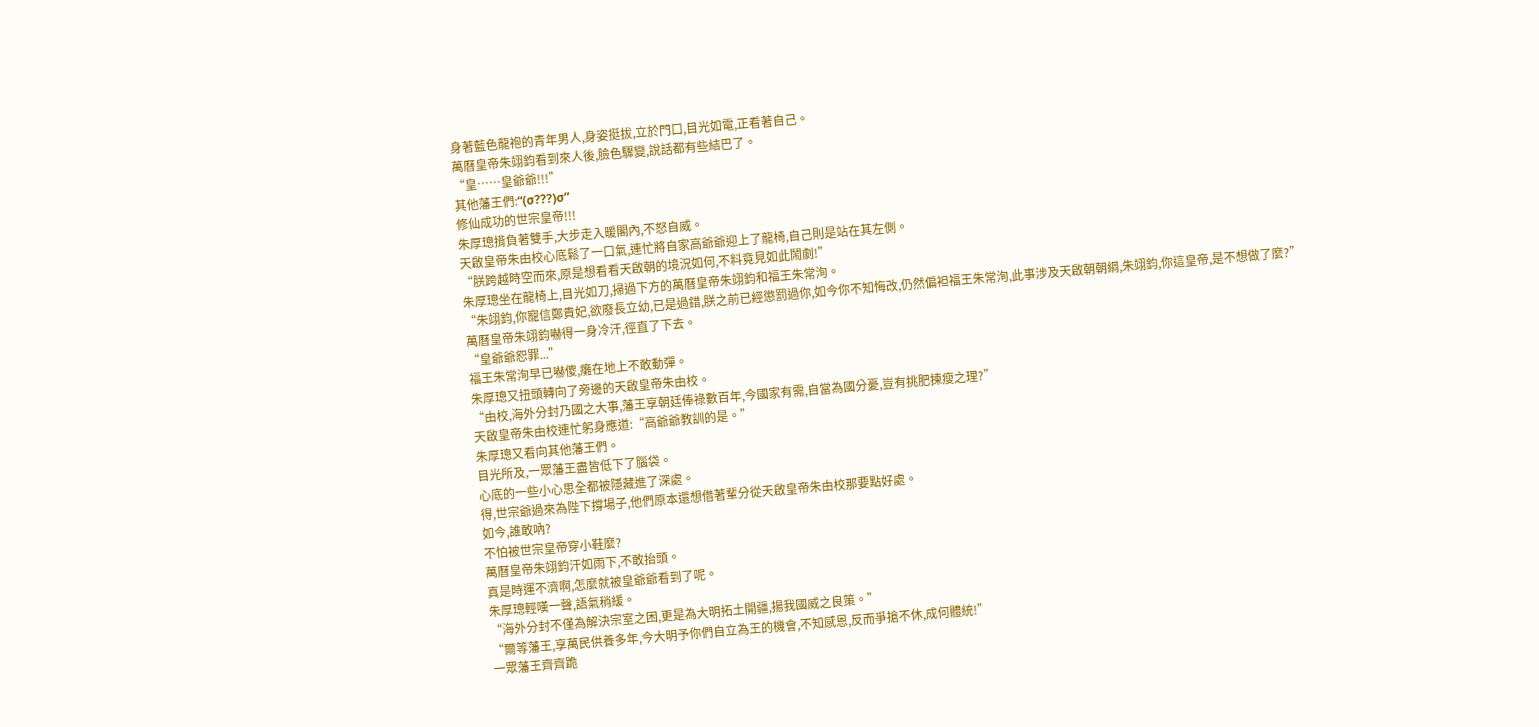身著藍色龍袍的青年男人,身姿挺拔,立於門口,目光如電,正看著自己。
萬曆皇帝朱翊鈞看到來人後,臉色驟變,說話都有些結巴了。
“皇……皇爺爺!!!”
其他藩王們:“(σ???)σ”
修仙成功的世宗皇帝!!!
朱厚璁揹負著雙手,大步走入暖閣內,不怒自威。
天啟皇帝朱由校心底鬆了一口氣,連忙將自家高爺爺迎上了龍椅,自己則是站在其左側。
“朕跨越時空而來,原是想看看天啟朝的境況如何,不料竟見如此鬧劇!”
朱厚璁坐在龍椅上,目光如刀,掃過下方的萬曆皇帝朱翊鈞和福王朱常洵。
“朱翊鈞,你寵信鄭貴妃,欲廢長立幼,已是過錯,朕之前已經懲罰過你,如今你不知悔改,仍然偏袒福王朱常洵,此事涉及天啟朝朝綱,朱翊鈞,你這皇帝,是不想做了麼?”
萬曆皇帝朱翊鈞嚇得一身冷汗,徑直了下去。
“皇爺爺恕罪...”
福王朱常洵早已嚇傻,癱在地上不敢動彈。
朱厚璁又扭頭轉向了旁邊的天啟皇帝朱由校。
“由校,海外分封乃國之大事,藩王享朝廷俸祿數百年,今國家有需,自當為國分憂,豈有挑肥揀瘦之理?”
天啟皇帝朱由校連忙躬身應道:“高爺爺教訓的是。”
朱厚璁又看向其他藩王們。
目光所及,一眾藩王盡皆低下了腦袋。
心底的一些小心思全都被隱藏進了深處。
得,世宗爺過來為陛下撐場子,他們原本還想借著輩分從天啟皇帝朱由校那要點好處。
如今,誰敢吶?
不怕被世宗皇帝穿小鞋麼?
萬曆皇帝朱翊鈞汗如雨下,不敢抬頭。
真是時運不濟啊,怎麼就被皇爺爺看到了呢。
朱厚璁輕嘆一聲,語氣稍緩。
“海外分封不僅為解決宗室之困,更是為大明拓土開疆,揚我國威之良策。”
“爾等藩王,享萬民供養多年,今大明予你們自立為王的機會,不知感恩,反而爭搶不休,成何體統!”
一眾藩王齊齊跪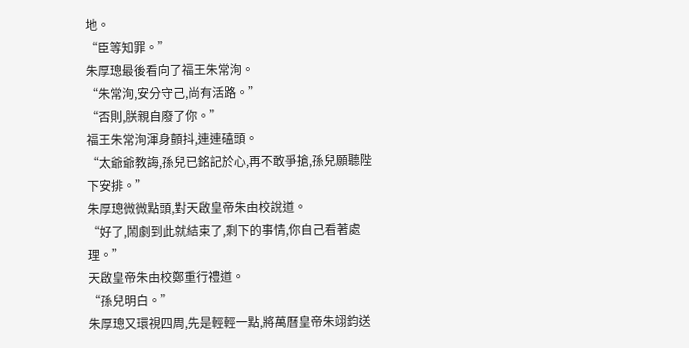地。
“臣等知罪。”
朱厚璁最後看向了福王朱常洵。
“朱常洵,安分守己,尚有活路。”
“否則,朕親自廢了你。”
福王朱常洵渾身顫抖,連連磕頭。
“太爺爺教誨,孫兒已銘記於心,再不敢爭搶,孫兒願聽陛下安排。”
朱厚璁微微點頭,對天啟皇帝朱由校說道。
“好了,鬧劇到此就結束了,剩下的事情,你自己看著處理。”
天啟皇帝朱由校鄭重行禮道。
“孫兒明白。”
朱厚璁又環視四周,先是輕輕一點,將萬曆皇帝朱翊鈞送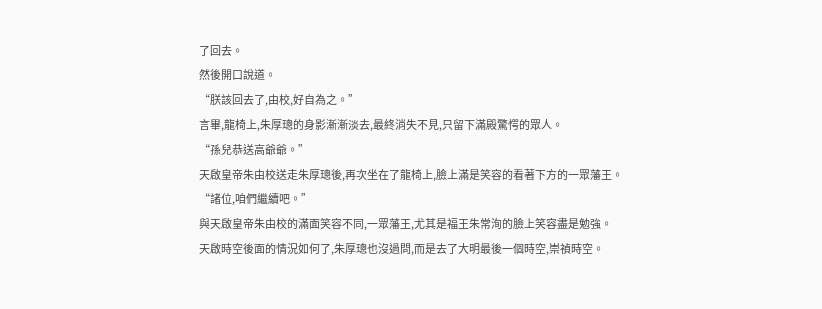了回去。
然後開口說道。
“朕該回去了,由校,好自為之。”
言畢,龍椅上,朱厚璁的身影漸漸淡去,最終消失不見,只留下滿殿驚愕的眾人。
“孫兒恭送高爺爺。”
天啟皇帝朱由校送走朱厚璁後,再次坐在了龍椅上,臉上滿是笑容的看著下方的一眾藩王。
“諸位,咱們繼續吧。”
與天啟皇帝朱由校的滿面笑容不同,一眾藩王,尤其是福王朱常洵的臉上笑容盡是勉強。
天啟時空後面的情況如何了,朱厚璁也沒過問,而是去了大明最後一個時空,崇禎時空。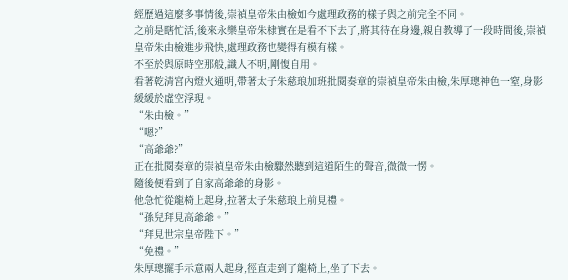經歷過這麼多事情後,崇禎皇帝朱由檢如今處理政務的樣子與之前完全不同。
之前是瞎忙活,後來永樂皇帝朱棣實在是看不下去了,將其待在身邊,親自教導了一段時間後,崇禎皇帝朱由檢進步飛快,處理政務也變得有模有樣。
不至於與原時空那般,識人不明,剛愎自用。
看著乾清宮內燈火通明,帶著太子朱慈琅加班批閱奏章的崇禎皇帝朱由檢,朱厚璁神色一窒,身影緩緩於虛空浮現。
“朱由檢。”
“嗯?”
“高爺爺?”
正在批閱奏章的崇禎皇帝朱由檢驟然聽到這道陌生的聲音,微微一愣。
隨後便看到了自家高爺爺的身影。
他急忙從龍椅上起身,拉著太子朱慈琅上前見禮。
“孫兒拜見高爺爺。”
“拜見世宗皇帝陛下。”
“免禮。”
朱厚璁擺手示意兩人起身,徑直走到了龍椅上,坐了下去。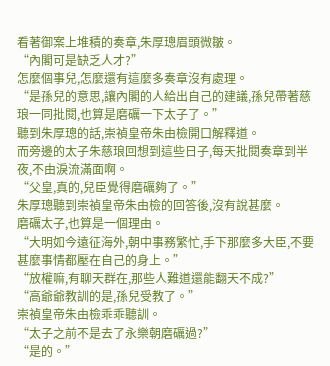看著御案上堆積的奏章,朱厚璁眉頭微皺。
“內閣可是缺乏人才?”
怎麼個事兒,怎麼還有這麼多奏章沒有處理。
“是孫兒的意思,讓內閣的人給出自己的建議,孫兒帶著慈琅一同批閱,也算是磨礪一下太子了。”
聽到朱厚璁的話,崇禎皇帝朱由檢開口解釋道。
而旁邊的太子朱慈琅回想到這些日子,每天批閱奏章到半夜,不由淚流滿面啊。
“父皇,真的,兒臣覺得磨礪夠了。”
朱厚璁聽到崇禎皇帝朱由檢的回答後,沒有說甚麼。
磨礪太子,也算是一個理由。
“大明如今遠征海外,朝中事務繁忙,手下那麼多大臣,不要甚麼事情都壓在自己的身上。”
“放權嘛,有聊天群在,那些人難道還能翻天不成?”
“高爺爺教訓的是,孫兒受教了。”
崇禎皇帝朱由檢乖乖聽訓。
“太子之前不是去了永樂朝磨礪過?”
“是的。”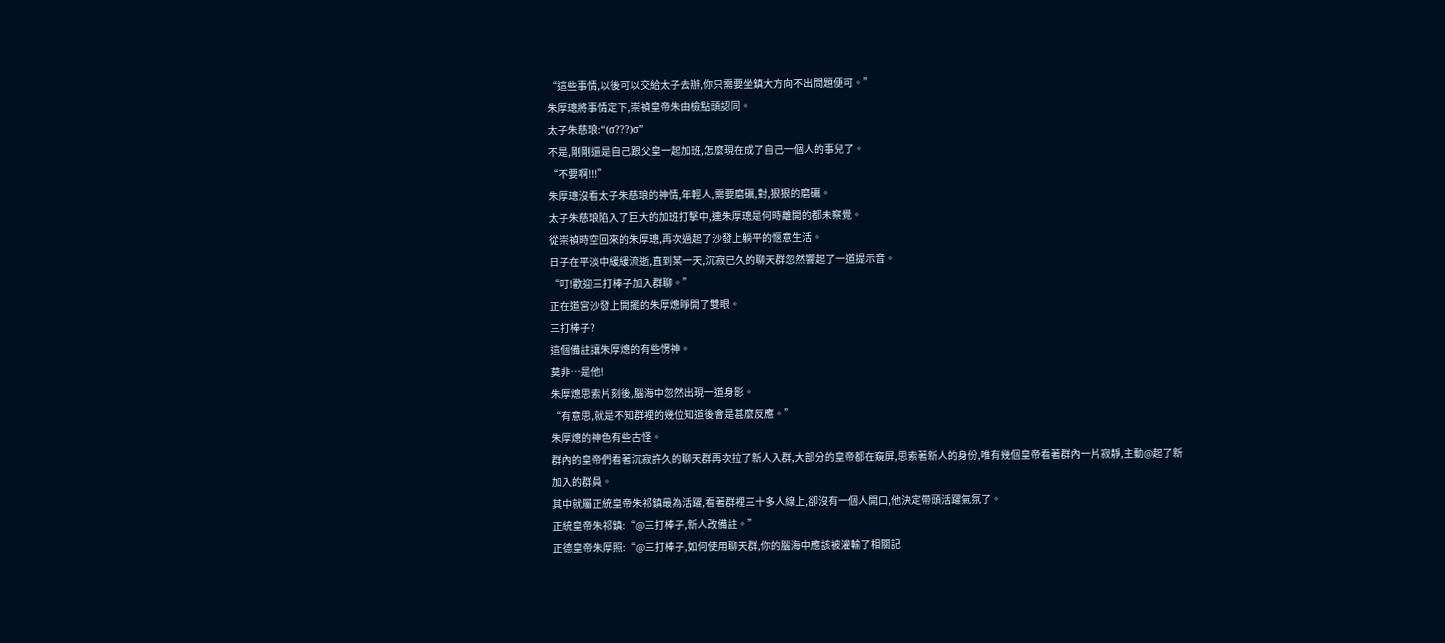“這些事情,以後可以交給太子去辦,你只需要坐鎮大方向不出問題便可。”
朱厚璁將事情定下,崇禎皇帝朱由檢點頭認同。
太子朱慈琅:“(σ???)σ”
不是,剛剛還是自己跟父皇一起加班,怎麼現在成了自己一個人的事兒了。
“不要啊!!!”
朱厚璁沒看太子朱慈琅的神情,年輕人,需要磨礪,對,狠狠的磨礪。
太子朱慈琅陷入了巨大的加班打擊中,連朱厚璁是何時離開的都未察覺。
從崇禎時空回來的朱厚璁,再次過起了沙發上躺平的愜意生活。
日子在平淡中緩緩流逝,直到某一天,沉寂已久的聊天群忽然響起了一道提示音。
“叮!歡迎三打棒子加入群聊。”
正在道宮沙發上開擺的朱厚熜睜開了雙眼。
三打棒子?
這個備註讓朱厚熜的有些愣神。
莫非…是他!
朱厚熜思索片刻後,腦海中忽然出現一道身影。
“有意思,就是不知群裡的幾位知道後會是甚麼反應。”
朱厚熜的神色有些古怪。
群內的皇帝們看著沉寂許久的聊天群再次拉了新人入群,大部分的皇帝都在窺屏,思索著新人的身份,唯有幾個皇帝看著群內一片寂靜,主動@起了新加入的群員。
其中就屬正統皇帝朱祁鎮最為活躍,看著群裡三十多人線上,卻沒有一個人開口,他決定帶頭活躍氣氛了。
正統皇帝朱祁鎮:“@三打棒子,新人改備註。”
正德皇帝朱厚照:“@三打棒子,如何使用聊天群,你的腦海中應該被灌輸了相關記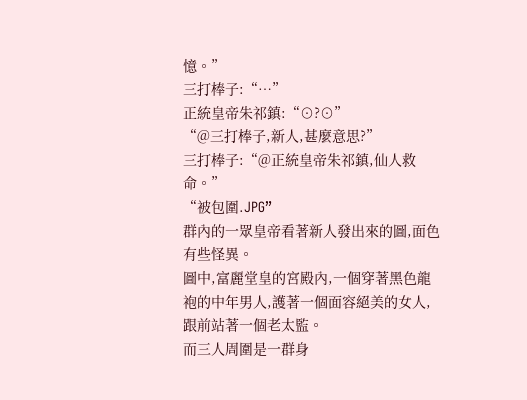憶。”
三打棒子:“…”
正統皇帝朱祁鎮:“⊙?⊙”
“@三打棒子,新人,甚麼意思?”
三打棒子:“@正統皇帝朱祁鎮,仙人救命。”
“被包圍.JPG”
群內的一眾皇帝看著新人發出來的圖,面色有些怪異。
圖中,富麗堂皇的宮殿內,一個穿著黑色龍袍的中年男人,護著一個面容絕美的女人,跟前站著一個老太監。
而三人周圍是一群身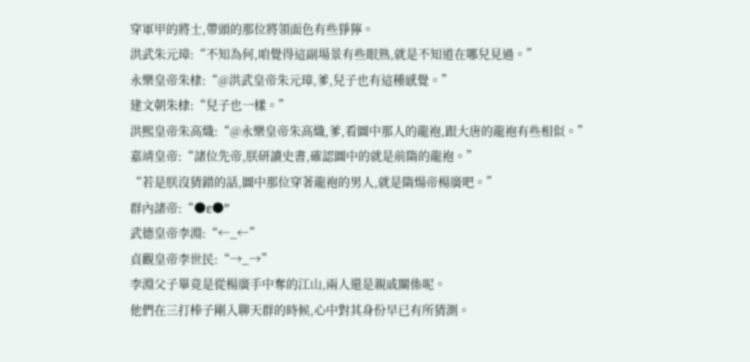穿軍甲的將士,帶頭的那位將領面色有些猙獰。
洪武朱元璋:“不知為何,咱覺得這副場景有些眼熟,就是不知道在哪兒見過。”
永樂皇帝朱棣:“@洪武皇帝朱元璋,爹,兒子也有這種感覺。”
建文朝朱棣:“兒子也一樣。”
洪熙皇帝朱高熾:“@永樂皇帝朱高熾,爹,看圖中那人的龍袍,跟大唐的龍袍有些相似。”
嘉靖皇帝:“諸位先帝,朕研讀史書,確認圖中的就是前隋的龍袍。”
“若是朕沒猜錯的話,圖中那位穿著龍袍的男人,就是隋煬帝楊廣吧。”
群內諸帝:“●ε●”
武德皇帝李淵:“←_←”
貞觀皇帝李世民:“→_→”
李淵父子畢竟是從楊廣手中奪的江山,兩人還是親戚關係呢。
他們在三打棒子剛入聊天群的時候,心中對其身份早已有所猜測。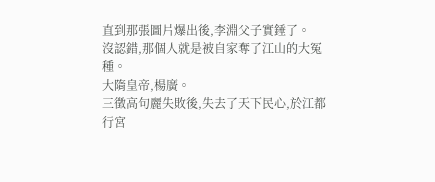直到那張圖片爆出後,李淵父子實錘了。
沒認錯,那個人就是被自家奪了江山的大冤種。
大隋皇帝,楊廣。
三徵高句麗失敗後,失去了天下民心,於江都行宮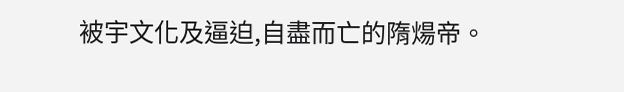被宇文化及逼迫,自盡而亡的隋煬帝。